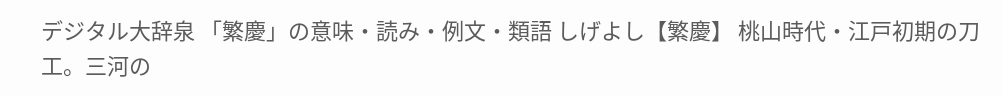デジタル大辞泉 「繁慶」の意味・読み・例文・類語 しげよし【繁慶】 桃山時代・江戸初期の刀工。三河の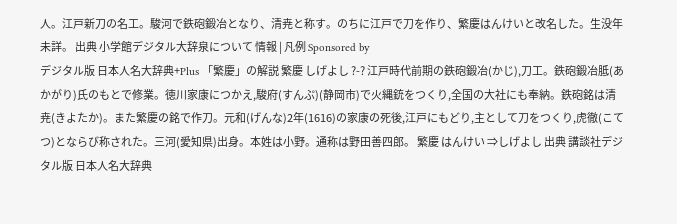人。江戸新刀の名工。駿河で鉄砲鍛冶となり、清尭と称す。のちに江戸で刀を作り、繁慶はんけいと改名した。生没年未詳。 出典 小学館デジタル大辞泉について 情報 | 凡例 Sponsored by
デジタル版 日本人名大辞典+Plus 「繁慶」の解説 繁慶 しげよし ?-? 江戸時代前期の鉄砲鍛冶(かじ),刀工。鉄砲鍛冶胝(あかがり)氏のもとで修業。徳川家康につかえ,駿府(すんぷ)(静岡市)で火縄銃をつくり,全国の大社にも奉納。鉄砲銘は清尭(きよたか)。また繁慶の銘で作刀。元和(げんな)2年(1616)の家康の死後,江戸にもどり,主として刀をつくり,虎徹(こてつ)とならび称された。三河(愛知県)出身。本姓は小野。通称は野田善四郎。 繁慶 はんけい ⇒しげよし 出典 講談社デジタル版 日本人名大辞典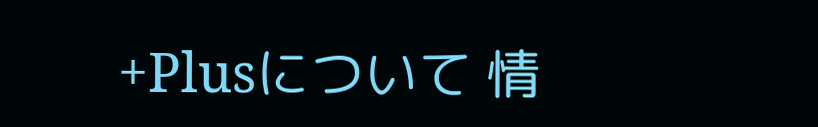+Plusについて 情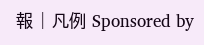報 | 凡例 Sponsored by